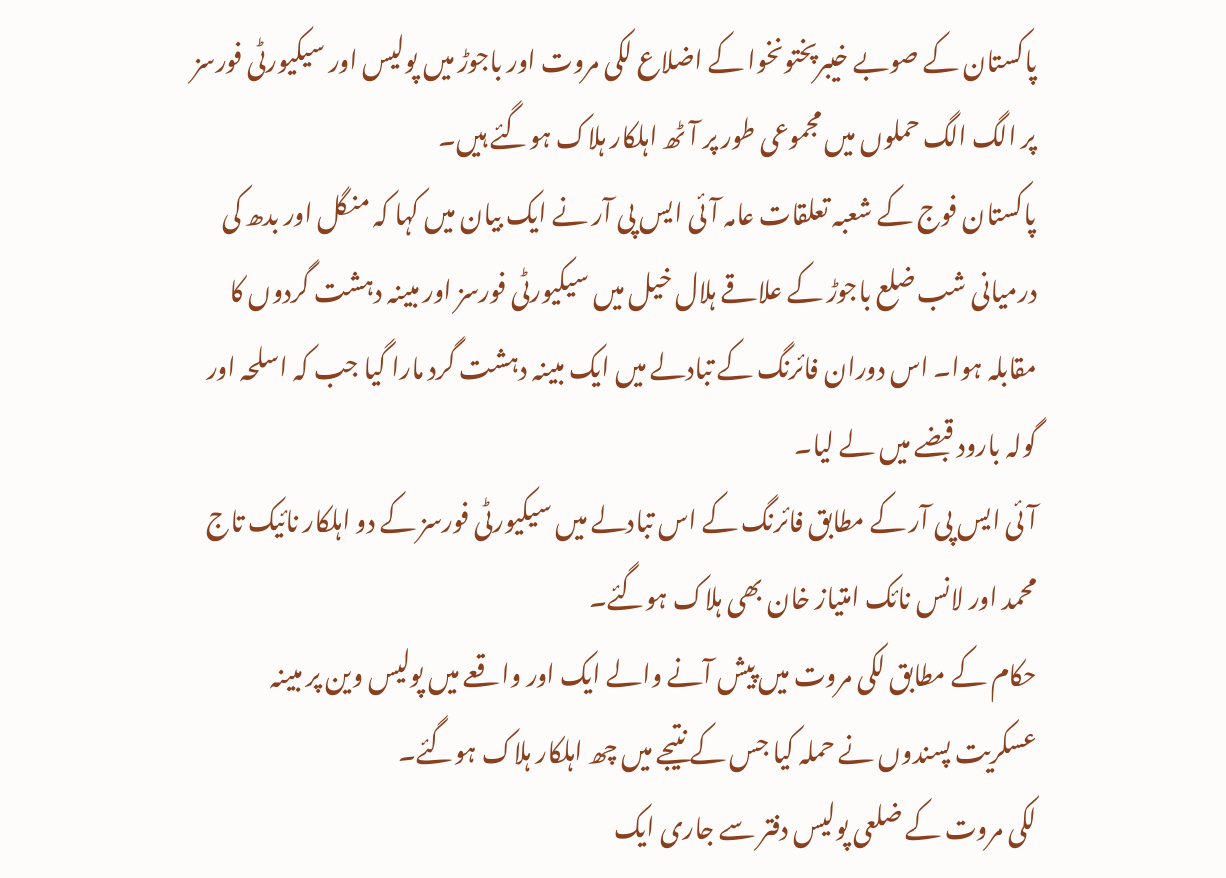پاکستان کے صوبے خیبرپختونخوا کے اضلاع لکی مروت اور باجوڑ میں پولیس اور سیکیورٹی فورسز پر الگ الگ حملوں میں مجموعی طور پر آٹھ اہلکار ہلاک ہوگئے ہیں۔
پاکستان فوج کے شعبہ تعلقات عامہ آئی ایس پی آر نے ایک بیان میں کہا کہ منگل اور بدھ کی درمیانی شب ضلع باجوڑ کے علاقے ہلال خیل میں سیکیورٹی فورسز اور مبینہ دہشت گردوں کا مقابلہ ہوا۔ اس دوران فائرنگ کے تبادلے میں ایک مبینہ دہشت گرد مارا گیا جب کہ اسلحہ اور گولہ بارود قبضے میں لے لیا۔
آئی ایس پی آر کے مطابق فائرنگ کے اس تبادلے میں سیکیورٹی فورسز کے دو اہلکار نائیک تاج محمد اور لانس نائک امتیاز خان بھی ہلاک ہوگئے۔
حکام کے مطابق لکی مروت میں پیش آنے والے ایک اور واقعے میں پولیس وین پر مبینہ عسکریت پسندوں نے حملہ کیا جس کے نتیجے میں چھ اہلکار ہلاک ہوگئے۔
لکی مروت کے ضلعی پولیس دفتر سے جاری ایک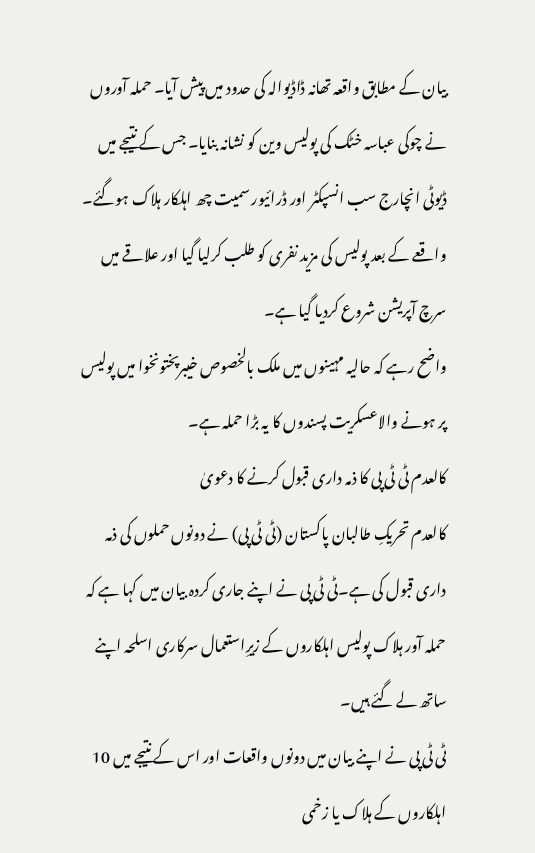بیان کے مطابق واقعہ تھانہ ڈاڈیوالہ کی حدود میں پیش آیا۔ حملہ آوروں نے چوکی عباسہ خٹک کی پولیس وین کو نشانہ بنایا۔ جس کے نتیجے میں ڈیوٹی انچارج سب انسپکٹر اور ڈرائیور سمیت چھ اہلکار ہلاک ہوگئے۔
واقعے کے بعد پولیس کی مزید نفری کو طلب کرلیا گیا اور علاقے میں سرچ آپریشن شروع کردیا گیا ہے۔
واضح رہے کہ حالیہ مہینوں میں ملک بالخصوص خیبرپختونخوا میں پولیس پر ہونے والاعسکریت پسندوں کا یہ بڑا حملہ ہے۔
کالعدم ٹی ٹی پی کا ذمہ داری قبول کرنے کا دعویٰ
کالعدم تحریکِ طالبان پاکستان (ٹی ٹی پی) نے دونوں حملوں کی ذمہ داری قبول کی ہے۔ٹی ٹی پی نے اپنے جاری کردہ بیان میں کہا ہے کہ حملہ آور ہلاک پولیس اہلکاروں کے زیرِاستعمال سرکاری اسلحہ اپنے ساتھ لے گئے ہیں۔
ٹی ٹی پی نے اپنے بیان میں دونوں واقعات اور اس کے نتیجے میں 10 اہلکاروں کے ہلاک یا زخمی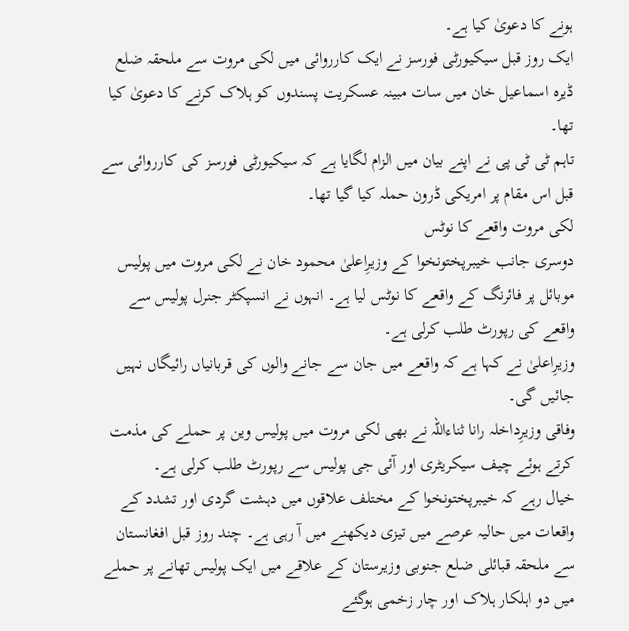ہونے کا دعویٰ کیا ہے۔
ایک روز قبل سیکیورٹی فورسز نے ایک کارروائی میں لکی مروت سے ملحقہ ضلع ڈیرہ اسماعیل خان میں سات مبینہ عسکریت پسندوں کو ہلاک کرنے کا دعویٰ کیا تھا۔
تاہم ٹی ٹی پی نے اپنے بیان میں الزام لگایا ہے کہ سیکیورٹی فورسز کی کارروائی سے قبل اس مقام پر امریکی ڈرون حملہ کیا گیا تھا۔
لکی مروت واقعے کا نوٹس
دوسری جانب خیبرپختونخوا کے وزیرِاعلیٰ محمود خان نے لکی مروت میں پولیس موبائل پر فائرنگ کے واقعے کا نوٹس لیا ہے۔ انہوں نے انسپکٹر جنرل پولیس سے واقعے کی رپورٹ طلب کرلی ہے۔
وزیرِاعلیٰ نے کہا ہے کہ واقعے میں جان سے جانے والوں کی قربانیاں رائیگاں نہیں جائیں گی۔
وفاقی وزیرِداخلہ رانا ثناءاللہ نے بھی لکی مروت میں پولیس وین پر حملے کی مذمت کرتے ہوئے چیف سیکریٹری اور آئی جی پولیس سے رپورٹ طلب کرلی ہے۔
خیال رہے کہ خیبرپختونخوا کے مختلف علاقوں میں دہشت گردی اور تشدد کے واقعات میں حالیہ عرصے میں تیزی دیکھنے میں آ رہی ہے۔ چند روز قبل افغانستان سے ملحقہ قبائلی ضلع جنوبی وزیرستان کے علاقے میں ایک پولیس تھانے پر حملے میں دو اہلکار ہلاک اور چار زخمی ہوگئے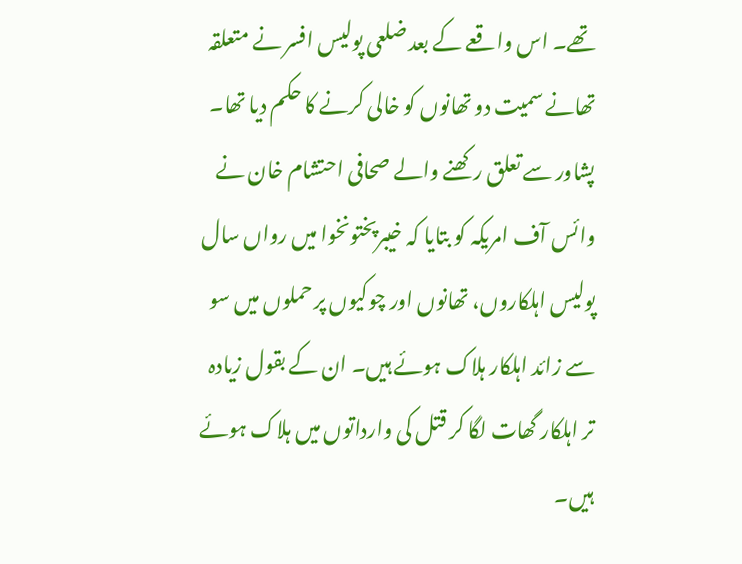تھے۔ اس واقعے کے بعد ضلعی پولیس افسر نے متعلقہ تھانے سمیت دو تھانوں کو خالی کرنے کا حکم دیا تھا۔
پشاور سے تعلق رکھنے والے صحافی احتشام خان نے وائس آف امریکہ کو بتایا کہ خیبرپختونخوا میں رواں سال پولیس اہلکاروں، تھانوں اور چوکیوں پر حملوں میں سو سے زائد اہلکار ہلاک ہوئے ہیں۔ ان کے بقول زیادہ تر اہلکار گھات لگا کر قتل کی وارداتوں میں ہلاک ہوئے ہیں۔